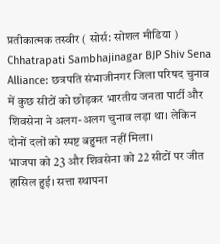प्रतीकात्मक तस्वीर ( सोर्स: सोशल मीडिया )
Chhatrapati Sambhajinagar BJP Shiv Sena Alliance: छत्रपति संभाजीनगर जिला परिषद चुनाव में कुछ सीटों को छोड़कर भारतीय जनता पार्टी और शिवसेना ने अलग-अलग चुनाव लड़ा था। लेकिन दोनों दलों को स्पष्ट बहुमत नहीं मिला।
भाजपा को 23 और शिवसेना को 22 सीटों पर जीत हासिल हुई। सत्ता स्थापना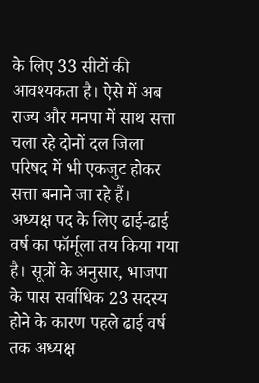के लिए 33 सीटों की आवश्यकता है। ऐसे में अब राज्य और मनपा में साथ सत्ता चला रहे दोनों दल जिला परिषद में भी एकजुट होकर सत्ता बनाने जा रहे हैं।
अध्यक्ष पद के लिए ढाई-ढाई वर्ष का फॉर्मूला तय किया गया है। सूत्रों के अनुसार, भाजपा के पास सर्वाधिक 23 सदस्य होने के कारण पहले ढाई वर्ष तक अध्यक्ष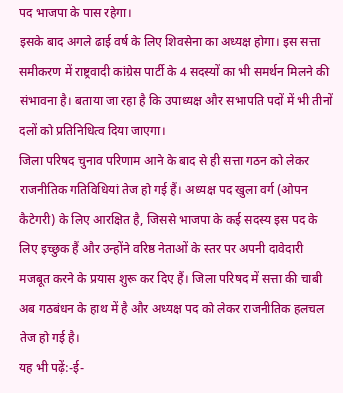पद भाजपा के पास रहेगा।
इसके बाद अगले ढाई वर्ष के लिए शिवसेना का अध्यक्ष होगा। इस सत्ता समीकरण में राष्ट्रवादी कांग्रेस पार्टी के 4 सदस्यों का भी समर्थन मिलने की संभावना है। बताया जा रहा है कि उपाध्यक्ष और सभापति पदों में भी तीनों दलों को प्रतिनिधित्व दिया जाएगा।
जिला परिषद चुनाव परिणाम आने के बाद से ही सत्ता गठन को लेकर राजनीतिक गतिविधियां तेज हो गई हैं। अध्यक्ष पद खुला वर्ग (ओपन कैटेगरी) के लिए आरक्षित है, जिससे भाजपा के कई सदस्य इस पद के लिए इच्छुक हैं और उन्होंने वरिष्ठ नेताओं के स्तर पर अपनी दावेदारी मजबूत करने के प्रयास शुरू कर दिए हैं। जिला परिषद में सत्ता की चाबी अब गठबंधन के हाथ में है और अध्यक्ष पद को लेकर राजनीतिक हलचल तेज हो गई है।
यह भी पढ़ें:-ई-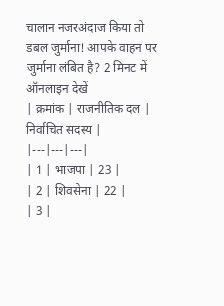चालान नजरअंदाज किया तो डबल जुर्माना! आपके वाहन पर जुर्माना लंबित है? 2 मिनट में ऑनलाइन देखें
| क्रमांक | राजनीतिक दल | निर्वाचित सदस्य |
|---|---|---|
| 1 | भाजपा | 23 |
| 2 | शिवसेना | 22 |
| 3 |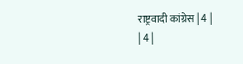राष्ट्रवादी कांग्रेस | 4 |
| 4 |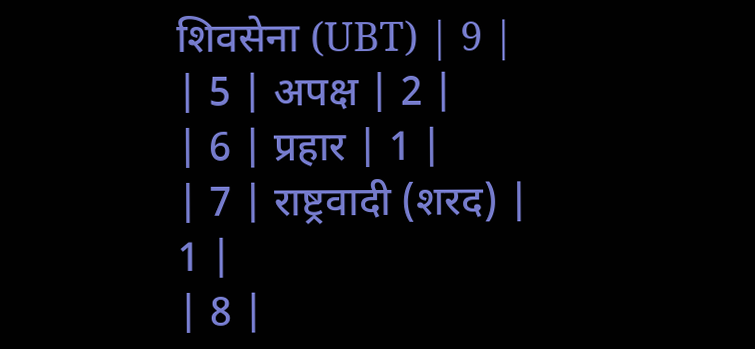शिवसेना (UBT) | 9 |
| 5 | अपक्ष | 2 |
| 6 | प्रहार | 1 |
| 7 | राष्ट्रवादी (शरद) | 1 |
| 8 |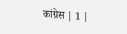कांग्रेस | 1 |